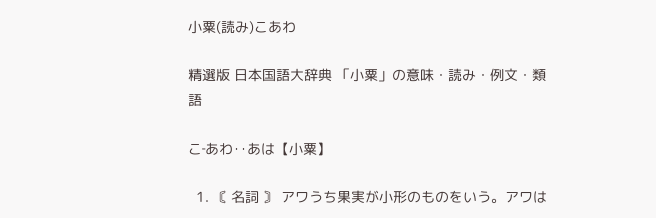小粟(読み)こあわ

精選版 日本国語大辞典 「小粟」の意味・読み・例文・類語

こ‐あわ‥あは【小粟】

  1. 〘 名詞 〙 アワうち果実が小形のものをいう。アワは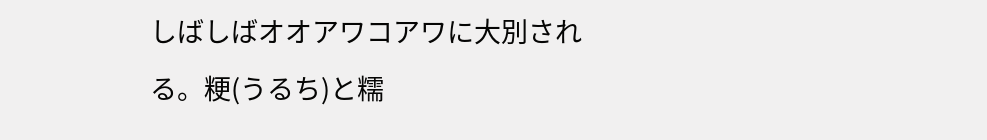しばしばオオアワコアワに大別される。粳(うるち)と糯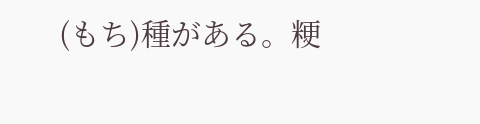(もち)種がある。粳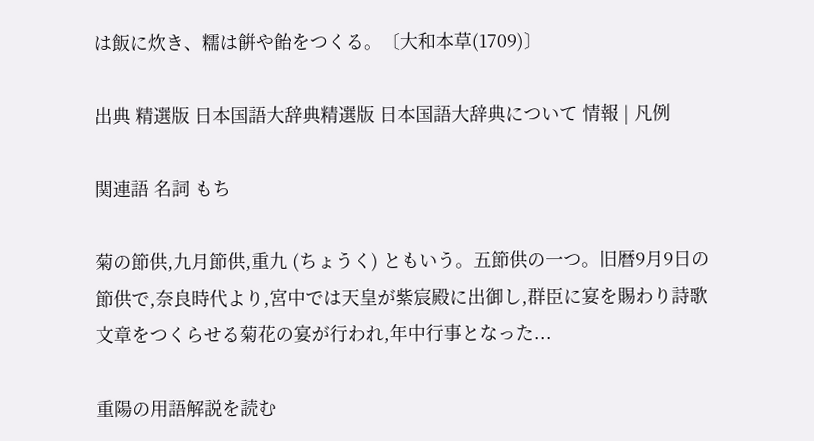は飯に炊き、糯は餠や飴をつくる。〔大和本草(1709)〕

出典 精選版 日本国語大辞典精選版 日本国語大辞典について 情報 | 凡例

関連語 名詞 もち

菊の節供,九月節供,重九 (ちょうく) ともいう。五節供の一つ。旧暦9月9日の節供で,奈良時代より,宮中では天皇が紫宸殿に出御し,群臣に宴を賜わり詩歌文章をつくらせる菊花の宴が行われ,年中行事となった...

重陽の用語解説を読む